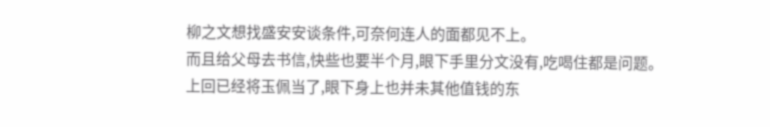柳之文想找盛安安谈条件,可奈何连人的面都见不上。
而且给父母去书信,快些也要半个月,眼下手里分文没有,吃喝住都是问题。
上回已经将玉佩当了,眼下身上也并未其他值钱的东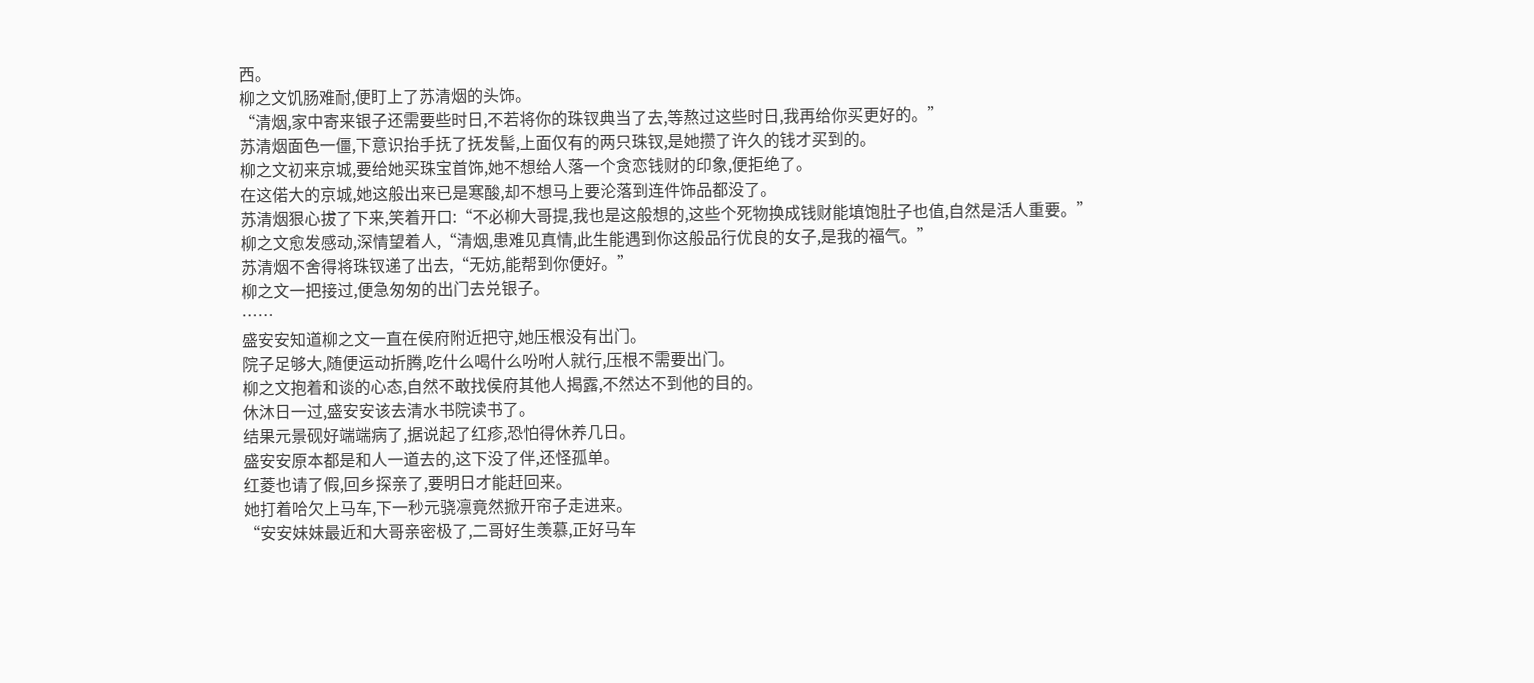西。
柳之文饥肠难耐,便盯上了苏清烟的头饰。
“清烟,家中寄来银子还需要些时日,不若将你的珠钗典当了去,等熬过这些时日,我再给你买更好的。”
苏清烟面色一僵,下意识抬手抚了抚发髻,上面仅有的两只珠钗,是她攒了许久的钱才买到的。
柳之文初来京城,要给她买珠宝首饰,她不想给人落一个贪恋钱财的印象,便拒绝了。
在这偌大的京城,她这般出来已是寒酸,却不想马上要沦落到连件饰品都没了。
苏清烟狠心拔了下来,笑着开口:“不必柳大哥提,我也是这般想的,这些个死物换成钱财能填饱肚子也值,自然是活人重要。”
柳之文愈发感动,深情望着人,“清烟,患难见真情,此生能遇到你这般品行优良的女子,是我的福气。”
苏清烟不舍得将珠钗递了出去,“无妨,能帮到你便好。”
柳之文一把接过,便急匆匆的出门去兑银子。
……
盛安安知道柳之文一直在侯府附近把守,她压根没有出门。
院子足够大,随便运动折腾,吃什么喝什么吩咐人就行,压根不需要出门。
柳之文抱着和谈的心态,自然不敢找侯府其他人揭露,不然达不到他的目的。
休沐日一过,盛安安该去清水书院读书了。
结果元景砚好端端病了,据说起了红疹,恐怕得休养几日。
盛安安原本都是和人一道去的,这下没了伴,还怪孤单。
红菱也请了假,回乡探亲了,要明日才能赶回来。
她打着哈欠上马车,下一秒元骁凛竟然掀开帘子走进来。
“安安妹妹最近和大哥亲密极了,二哥好生羡慕,正好马车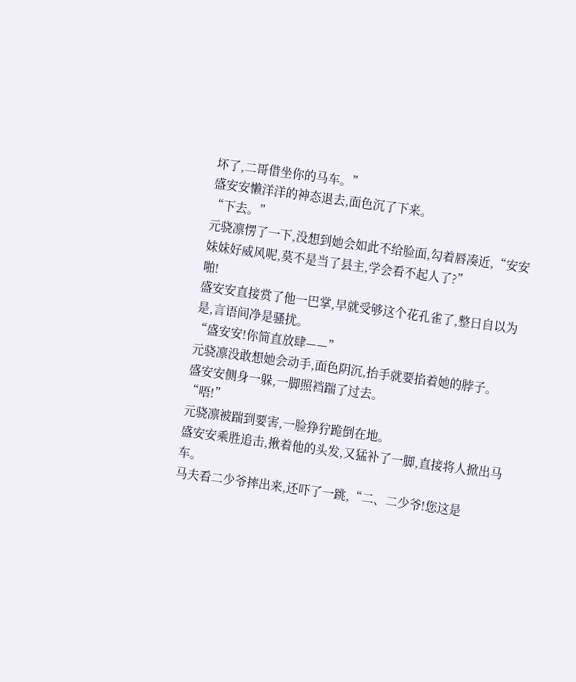坏了,二哥借坐你的马车。”
盛安安懒洋洋的神态退去,面色沉了下来。
“下去。”
元骁凛愣了一下,没想到她会如此不给脸面,勾着唇凑近,“安安妹妹好威风呢,莫不是当了县主,学会看不起人了?”
啪!
盛安安直接赏了他一巴掌,早就受够这个花孔雀了,整日自以为是,言语间净是骚扰。
“盛安安!你简直放肆——”
元骁凛没敢想她会动手,面色阴沉,抬手就要掐着她的脖子。
盛安安侧身一躲,一脚照裆踹了过去。
“唔!”
元骁凛被踹到要害,一脸狰狞跪倒在地。
盛安安乘胜追击,揪着他的头发,又猛补了一脚,直接将人掀出马车。
马夫看二少爷摔出来,还吓了一跳,“二、二少爷!您这是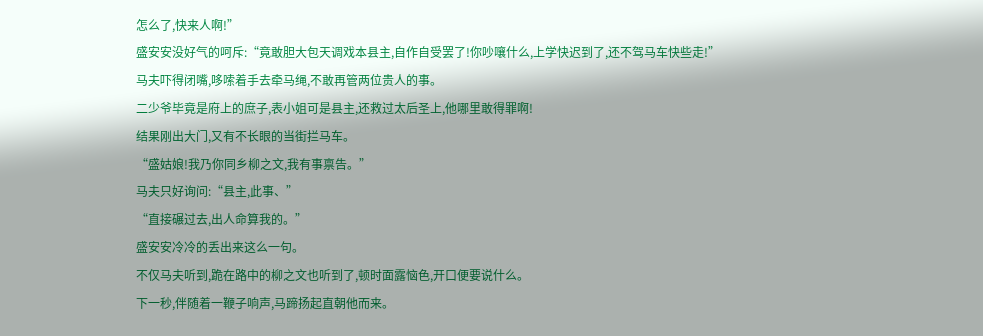怎么了,快来人啊!”
盛安安没好气的呵斥:“竟敢胆大包天调戏本县主,自作自受罢了!你吵嚷什么,上学快迟到了,还不驾马车快些走!”
马夫吓得闭嘴,哆嗦着手去牵马绳,不敢再管两位贵人的事。
二少爷毕竟是府上的庶子,表小姐可是县主,还救过太后圣上,他哪里敢得罪啊!
结果刚出大门,又有不长眼的当街拦马车。
“盛姑娘!我乃你同乡柳之文,我有事禀告。”
马夫只好询问:“县主,此事、”
“直接碾过去,出人命算我的。”
盛安安冷冷的丢出来这么一句。
不仅马夫听到,跪在路中的柳之文也听到了,顿时面露恼色,开口便要说什么。
下一秒,伴随着一鞭子响声,马蹄扬起直朝他而来。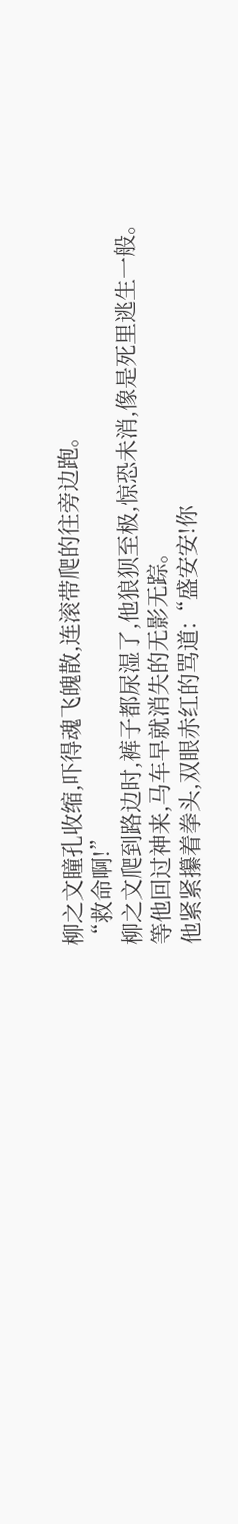柳之文瞳孔收缩,吓得魂飞魄散,连滚带爬的往旁边跑。
“救命啊!”
柳之文爬到路边时,裤子都尿湿了,他狼狈至极,惊恐未消,像是死里逃生一般。
等他回过神来,马车早就消失的无影无踪。
他紧紧攥着拳头,双眼赤红的骂道:“盛安安!你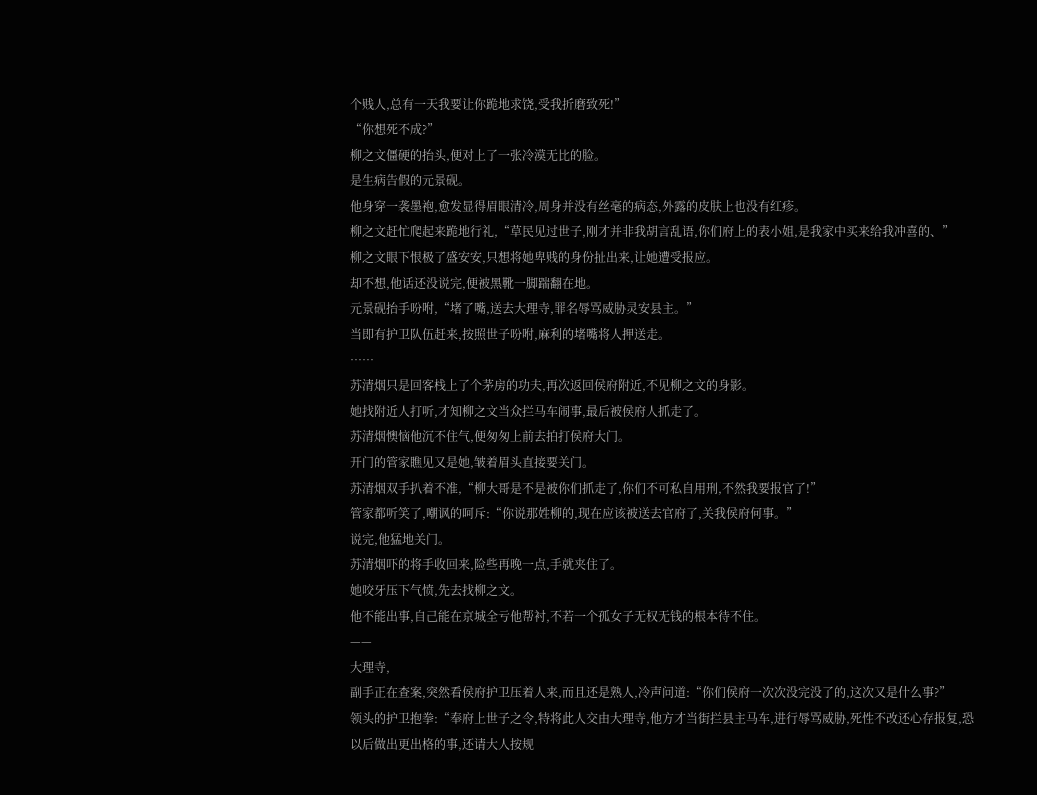个贱人,总有一天我要让你跪地求饶,受我折磨致死!”
“你想死不成?”
柳之文僵硬的抬头,便对上了一张冷漠无比的脸。
是生病告假的元景砚。
他身穿一袭墨袍,愈发显得眉眼清冷,周身并没有丝毫的病态,外露的皮肤上也没有红疹。
柳之文赶忙爬起来跪地行礼,“草民见过世子,刚才并非我胡言乱语,你们府上的表小姐,是我家中买来给我冲喜的、”
柳之文眼下恨极了盛安安,只想将她卑贱的身份扯出来,让她遭受报应。
却不想,他话还没说完,便被黑靴一脚踹翻在地。
元景砚抬手吩咐,“堵了嘴,送去大理寺,罪名辱骂威胁灵安县主。”
当即有护卫队伍赶来,按照世子吩咐,麻利的堵嘴将人押送走。
……
苏清烟只是回客栈上了个茅房的功夫,再次返回侯府附近,不见柳之文的身影。
她找附近人打听,才知柳之文当众拦马车闹事,最后被侯府人抓走了。
苏清烟懊恼他沉不住气,便匆匆上前去拍打侯府大门。
开门的管家瞧见又是她,皱着眉头直接要关门。
苏清烟双手扒着不准,“柳大哥是不是被你们抓走了,你们不可私自用刑,不然我要报官了!”
管家都听笑了,嘲讽的呵斥:“你说那姓柳的,现在应该被送去官府了,关我侯府何事。”
说完,他猛地关门。
苏清烟吓的将手收回来,险些再晚一点,手就夹住了。
她咬牙压下气愤,先去找柳之文。
他不能出事,自己能在京城全亏他帮衬,不若一个孤女子无权无钱的根本待不住。
——
大理寺,
副手正在查案,突然看侯府护卫压着人来,而且还是熟人,冷声问道:“你们侯府一次次没完没了的,这次又是什么事?”
领头的护卫抱拳:“奉府上世子之令,特将此人交由大理寺,他方才当街拦县主马车,进行辱骂威胁,死性不改还心存报复,恐以后做出更出格的事,还请大人按规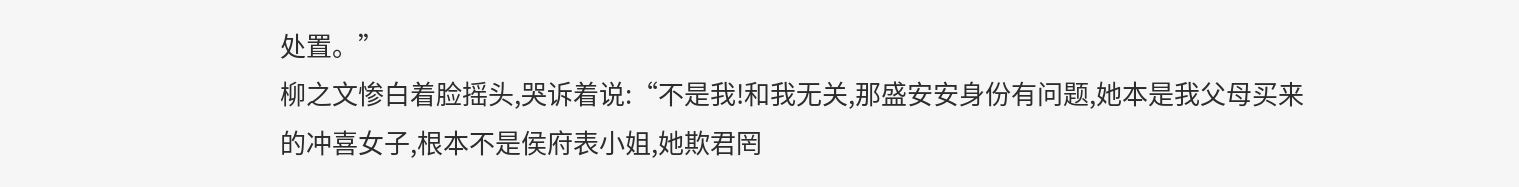处置。”
柳之文惨白着脸摇头,哭诉着说:“不是我!和我无关,那盛安安身份有问题,她本是我父母买来的冲喜女子,根本不是侯府表小姐,她欺君罔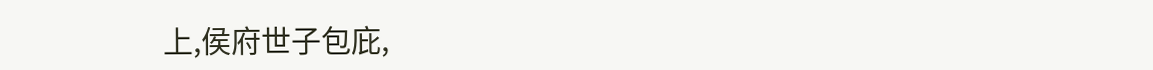上,侯府世子包庇,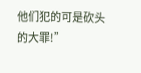他们犯的可是砍头的大罪!”